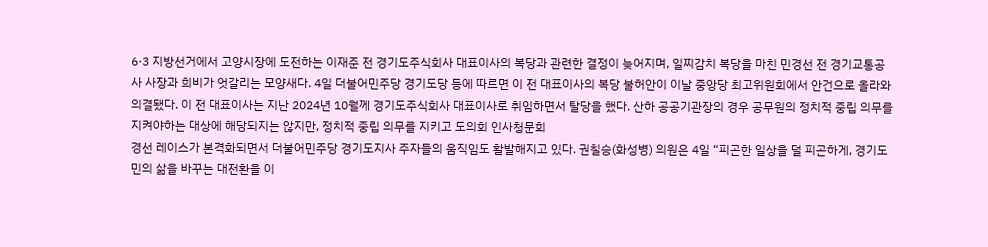6·3 지방선거에서 고양시장에 도전하는 이재준 전 경기도주식회사 대표이사의 복당과 관련한 결정이 늦어지며, 일찌감치 복당을 마친 민경선 전 경기교통공사 사장과 희비가 엇갈리는 모양새다. 4일 더불어민주당 경기도당 등에 따르면 이 전 대표이사의 복당 불허안이 이날 중앙당 최고위원회에서 안건으로 올라와 의결됐다. 이 전 대표이사는 지난 2024년 10월께 경기도주식회사 대표이사로 취임하면서 탈당을 했다. 산하 공공기관장의 경우 공무원의 정치적 중립 의무를 지켜야하는 대상에 해당되지는 않지만, 정치적 중립 의무를 지키고 도의회 인사청문회
경선 레이스가 본격화되면서 더불어민주당 경기도지사 주자들의 움직임도 활발해지고 있다. 권칠승(화성병) 의원은 4일 “피곤한 일상을 덜 피곤하게, 경기도민의 삶을 바꾸는 대전환을 이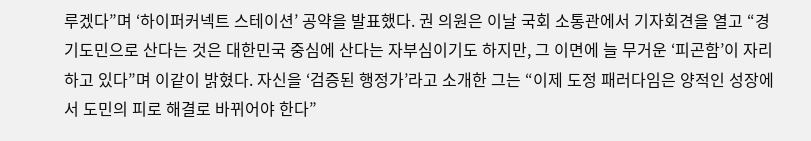루겠다”며 ‘하이퍼커넥트 스테이션’ 공약을 발표했다. 권 의원은 이날 국회 소통관에서 기자회견을 열고 “경기도민으로 산다는 것은 대한민국 중심에 산다는 자부심이기도 하지만, 그 이면에 늘 무거운 ‘피곤함’이 자리하고 있다”며 이같이 밝혔다. 자신을 ‘검증된 행정가’라고 소개한 그는 “이제 도정 패러다임은 양적인 성장에서 도민의 피로 해결로 바뀌어야 한다”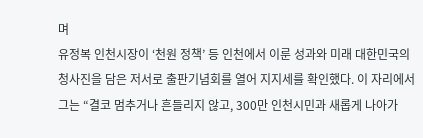며
유정복 인천시장이 ‘천원 정책’ 등 인천에서 이룬 성과와 미래 대한민국의 청사진을 담은 저서로 출판기념회를 열어 지지세를 확인했다. 이 자리에서 그는 “결코 멈추거나 흔들리지 않고, 300만 인천시민과 새롭게 나아가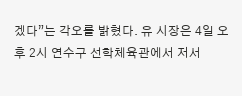겠다”는 각오를 밝혔다. 유 시장은 4일 오후 2시 연수구 선학체육관에서 저서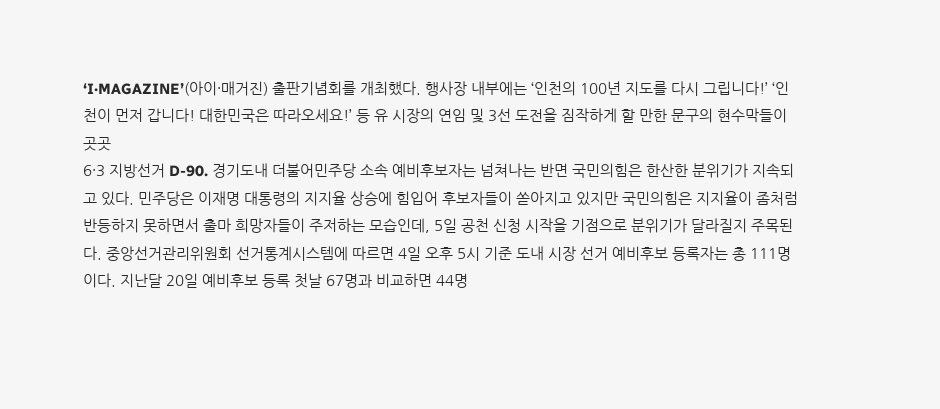‘I·MAGAZINE’(아이·매거진) 출판기념회를 개최했다. 행사장 내부에는 ‘인천의 100년 지도를 다시 그립니다!’ ‘인천이 먼저 갑니다! 대한민국은 따라오세요!’ 등 유 시장의 연임 및 3선 도전을 짐작하게 할 만한 문구의 현수막들이 곳곳
6·3 지방선거 D-90. 경기도내 더불어민주당 소속 예비후보자는 넘쳐나는 반면 국민의힘은 한산한 분위기가 지속되고 있다. 민주당은 이재명 대통령의 지지율 상승에 힘입어 후보자들이 쏟아지고 있지만 국민의힘은 지지율이 좀처럼 반등하지 못하면서 출마 희망자들이 주저하는 모습인데, 5일 공천 신청 시작을 기점으로 분위기가 달라질지 주목된다. 중앙선거관리위원회 선거통계시스템에 따르면 4일 오후 5시 기준 도내 시장 선거 예비후보 등록자는 총 111명이다. 지난달 20일 예비후보 등록 첫날 67명과 비교하면 44명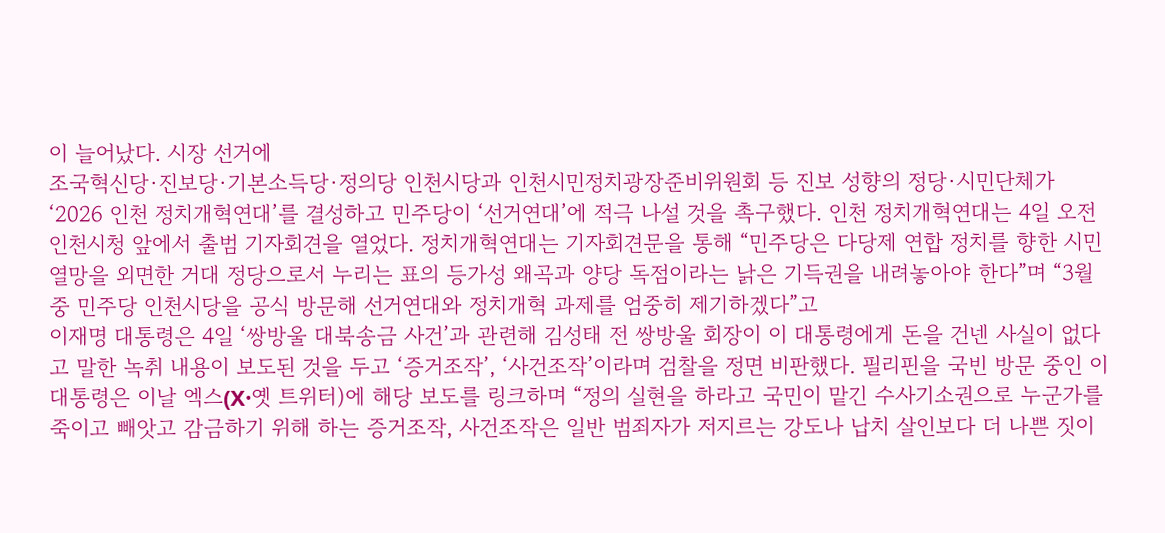이 늘어났다. 시장 선거에
조국혁신당·진보당·기본소득당·정의당 인천시당과 인천시민정치광장준비위원회 등 진보 성향의 정당·시민단체가 ‘2026 인천 정치개혁연대’를 결성하고 민주당이 ‘선거연대’에 적극 나설 것을 촉구했다. 인천 정치개혁연대는 4일 오전 인천시청 앞에서 출범 기자회견을 열었다. 정치개혁연대는 기자회견문을 통해 “민주당은 다당제 연합 정치를 향한 시민 열망을 외면한 거대 정당으로서 누리는 표의 등가성 왜곡과 양당 독점이라는 낡은 기득권을 내려놓아야 한다”며 “3월 중 민주당 인천시당을 공식 방문해 선거연대와 정치개혁 과제를 엄중히 제기하겠다”고
이재명 대통령은 4일 ‘쌍방울 대북송금 사건’과 관련해 김성태 전 쌍방울 회장이 이 대통령에게 돈을 건넨 사실이 없다고 말한 녹취 내용이 보도된 것을 두고 ‘증거조작’, ‘사건조작’이라며 검찰을 정면 비판했다. 필리핀을 국빈 방문 중인 이 대통령은 이날 엑스(X·옛 트위터)에 해당 보도를 링크하며 “정의 실현을 하라고 국민이 맡긴 수사기소권으로 누군가를 죽이고 빼앗고 감금하기 위해 하는 증거조작, 사건조작은 일반 범죄자가 저지르는 강도나 납치 살인보다 더 나쁜 짓이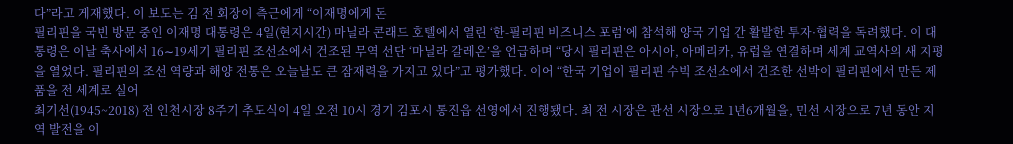다”라고 게재했다. 이 보도는 김 전 회장이 측근에게 “이재명에게 돈
필리핀을 국빈 방문 중인 이재명 대통령은 4일(현지시간) 마닐라 콘래드 호텔에서 열린 ‘한-필리핀 비즈니스 포럼’에 참석해 양국 기업 간 활발한 투자·협력을 독려했다. 이 대통령은 이날 축사에서 16∼19세기 필리핀 조선소에서 건조된 무역 선단 ‘마닐라 갈레온’을 언급하며 “당시 필리핀은 아시아, 아메리카, 유럽을 연결하며 세계 교역사의 새 지평을 열었다. 필리핀의 조선 역량과 해양 전통은 오늘날도 큰 잠재력을 가지고 있다”고 평가했다. 이어 “한국 기업이 필리핀 수빅 조선소에서 건조한 선박이 필리핀에서 만든 제품을 전 세계로 실어
최기선(1945~2018) 전 인천시장 8주기 추도식이 4일 오전 10시 경기 김포시 통진읍 선영에서 진행됐다. 최 전 시장은 관선 시장으로 1년6개월을, 민선 시장으로 7년 동안 지역 발전을 이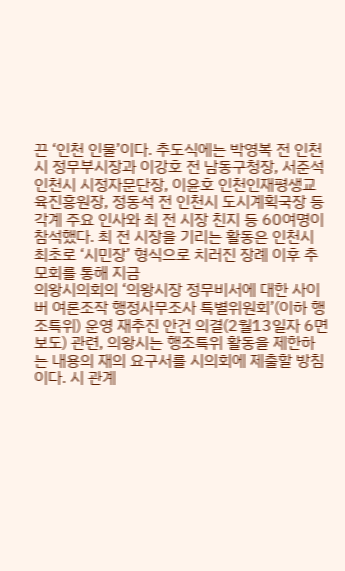끈 ‘인천 인물’이다. 추도식에는 박영복 전 인천시 정무부시장과 이강호 전 남동구청장, 서준석 인천시 시정자문단장, 이윤호 인천인재평생교육진흥원장, 정동석 전 인천시 도시계획국장 등 각계 주요 인사와 최 전 시장 친지 등 60여명이 참석했다. 최 전 시장을 기리는 활동은 인천시 최초로 ‘시민장’ 형식으로 치러진 장례 이후 추모회를 통해 지금
의왕시의회의 ‘의왕시장 정무비서에 대한 사이버 여론조작 행정사무조사 특별위원회’(이하 행조특위) 운영 재추진 안건 의결(2월13일자 6면 보도) 관련, 의왕시는 행조특위 활동을 제한하는 내용의 재의 요구서를 시의회에 제출할 방침이다. 시 관계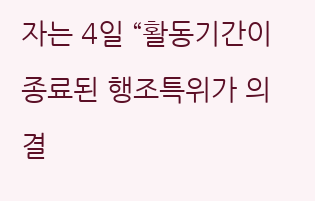자는 4일 “활동기간이 종료된 행조특위가 의결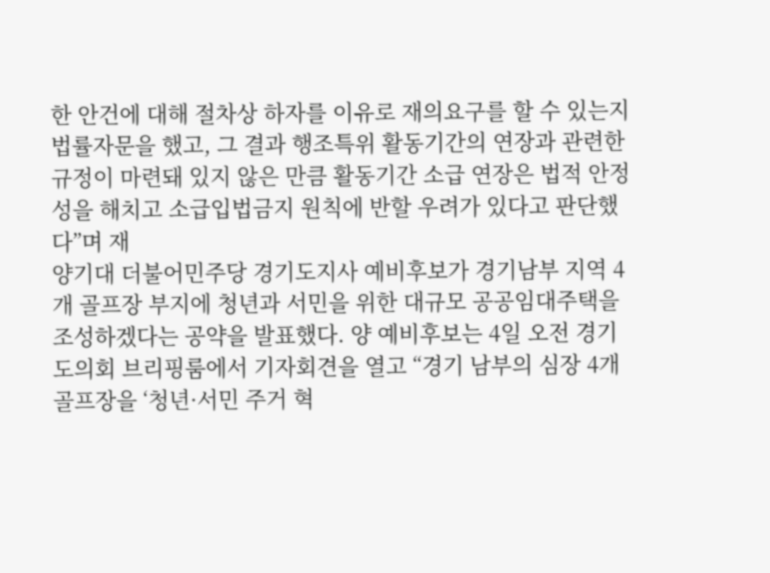한 안건에 대해 절차상 하자를 이유로 재의요구를 할 수 있는지 법률자문을 했고, 그 결과 행조특위 활동기간의 연장과 관련한 규정이 마련돼 있지 않은 만큼 활동기간 소급 연장은 법적 안정성을 해치고 소급입법금지 원칙에 반할 우려가 있다고 판단했다”며 재
양기대 더불어민주당 경기도지사 예비후보가 경기남부 지역 4개 골프장 부지에 청년과 서민을 위한 대규모 공공임대주택을 조성하겠다는 공약을 발표했다. 양 예비후보는 4일 오전 경기도의회 브리핑룸에서 기자회견을 열고 “경기 남부의 심장 4개 골프장을 ‘청년·서민 주거 혁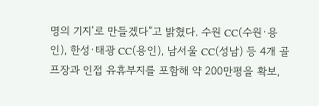명의 기지’로 만들겠다”고 밝혔다. 수원 CC(수원·용인), 한성·태광 CC(용인), 남서울 CC(성남) 등 4개 골프장과 인접 유휴부지를 포함해 약 200만평을 확보,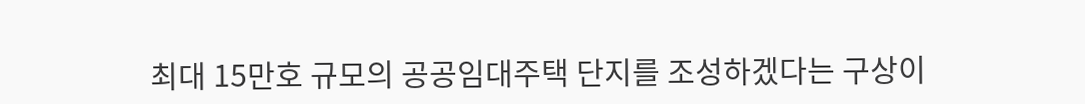최대 15만호 규모의 공공임대주택 단지를 조성하겠다는 구상이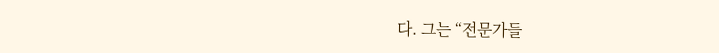다. 그는 “전문가들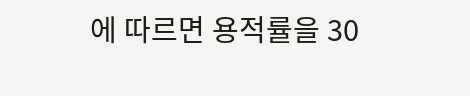에 따르면 용적률을 30